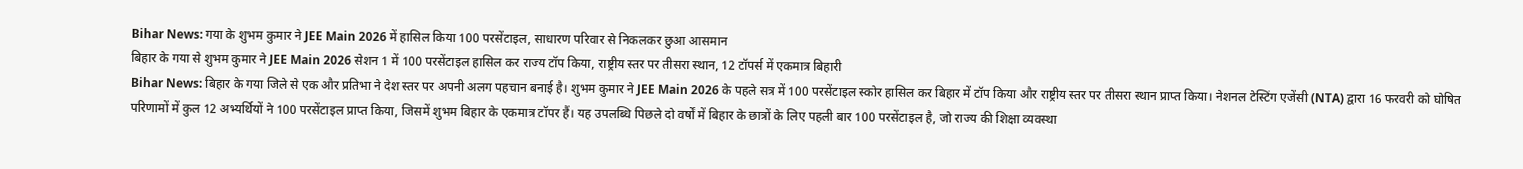Bihar News: गया के शुभम कुमार ने JEE Main 2026 में हासिल किया 100 परसेंटाइल, साधारण परिवार से निकलकर छुआ आसमान
बिहार के गया से शुभम कुमार ने JEE Main 2026 सेशन 1 में 100 परसेंटाइल हासिल कर राज्य टॉप किया, राष्ट्रीय स्तर पर तीसरा स्थान, 12 टॉपर्स में एकमात्र बिहारी
Bihar News: बिहार के गया जिले से एक और प्रतिभा ने देश स्तर पर अपनी अलग पहचान बनाई है। शुभम कुमार ने JEE Main 2026 के पहले सत्र में 100 परसेंटाइल स्कोर हासिल कर बिहार में टॉप किया और राष्ट्रीय स्तर पर तीसरा स्थान प्राप्त किया। नेशनल टेस्टिंग एजेंसी (NTA) द्वारा 16 फरवरी को घोषित परिणामों में कुल 12 अभ्यर्थियों ने 100 परसेंटाइल प्राप्त किया, जिसमें शुभम बिहार के एकमात्र टॉपर हैं। यह उपलब्धि पिछले दो वर्षों में बिहार के छात्रों के लिए पहली बार 100 परसेंटाइल है, जो राज्य की शिक्षा व्यवस्था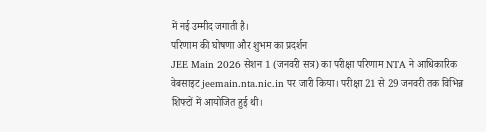में नई उम्मीद जगाती है।
परिणाम की घोषणा और शुभम का प्रदर्शन
JEE Main 2026 सेशन 1 (जनवरी सत्र) का परीक्षा परिणाम NTA ने आधिकारिक वेबसाइट jeemain.nta.nic.in पर जारी किया। परीक्षा 21 से 29 जनवरी तक विभिन्न शिफ्टों में आयोजित हुई थी।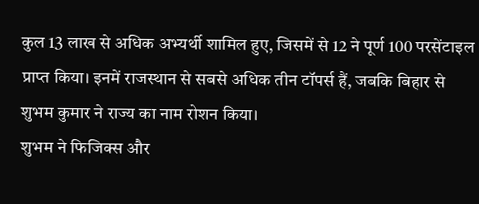कुल 13 लाख से अधिक अभ्यर्थी शामिल हुए, जिसमें से 12 ने पूर्ण 100 परसेंटाइल प्राप्त किया। इनमें राजस्थान से सबसे अधिक तीन टॉपर्स हैं, जबकि बिहार से शुभम कुमार ने राज्य का नाम रोशन किया।
शुभम ने फिजिक्स और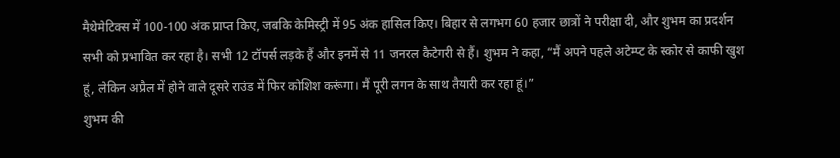मैथेमेटिक्स में 100-100 अंक प्राप्त किए, जबकि केमिस्ट्री में 95 अंक हासिल किए। बिहार से लगभग 60 हजार छात्रों ने परीक्षा दी, और शुभम का प्रदर्शन सभी को प्रभावित कर रहा है। सभी 12 टॉपर्स लड़के हैं और इनमें से 11 जनरल कैटेगरी से हैं। शुभम ने कहा, “मैं अपने पहले अटेम्प्ट के स्कोर से काफी खुश हूं, लेकिन अप्रैल में होने वाले दूसरे राउंड में फिर कोशिश करूंगा। मैं पूरी लगन के साथ तैयारी कर रहा हूं।”
शुभम की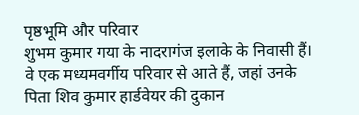पृष्ठभूमि और परिवार
शुभम कुमार गया के नादरागंज इलाके के निवासी हैं। वे एक मध्यमवर्गीय परिवार से आते हैं, जहां उनके पिता शिव कुमार हार्डवेयर की दुकान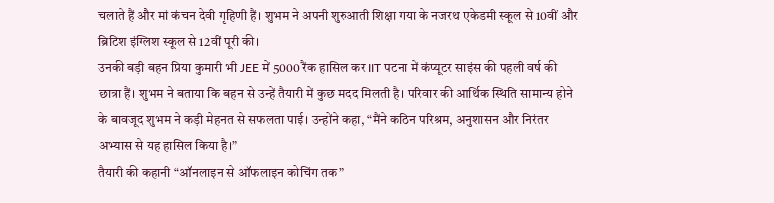चलाते हैं और मां कंचन देवी गृहिणी हैं। शुभम ने अपनी शुरुआती शिक्षा गया के नजरथ एकेडमी स्कूल से 10वीं और ब्रिटिश इंग्लिश स्कूल से 12वीं पूरी की।
उनकी बड़ी बहन प्रिया कुमारी भी JEE में 5000 रैंक हासिल कर IIT पटना में कंप्यूटर साइंस की पहली वर्ष की छात्रा हैं। शुभम ने बताया कि बहन से उन्हें तैयारी में कुछ मदद मिलती है। परिवार की आर्थिक स्थिति सामान्य होने के बावजूद शुभम ने कड़ी मेहनत से सफलता पाई। उन्होंने कहा, “मैंने कठिन परिश्रम, अनुशासन और निरंतर अभ्यास से यह हासिल किया है।”
तैयारी की कहानी “ऑनलाइन से ऑफलाइन कोचिंग तक”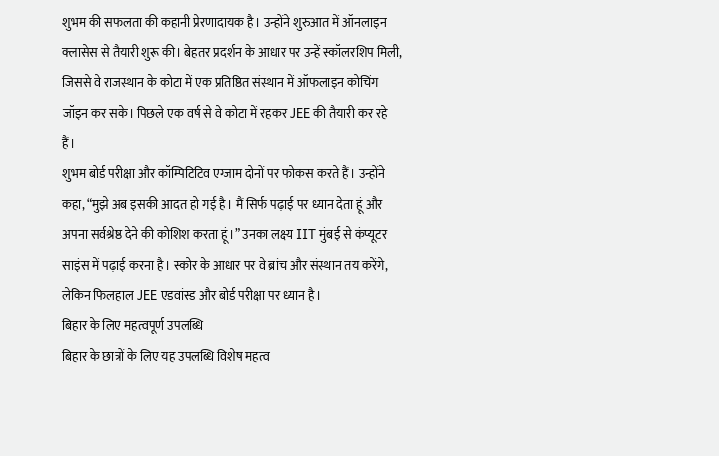शुभम की सफलता की कहानी प्रेरणादायक है। उन्होंने शुरुआत में ऑनलाइन क्लासेस से तैयारी शुरू की। बेहतर प्रदर्शन के आधार पर उन्हें स्कॉलरशिप मिली, जिससे वे राजस्थान के कोटा में एक प्रतिष्ठित संस्थान में ऑफलाइन कोचिंग जॉइन कर सके। पिछले एक वर्ष से वे कोटा में रहकर JEE की तैयारी कर रहे हैं।
शुभम बोर्ड परीक्षा और कॉम्पिटिटिव एग्जाम दोनों पर फोकस करते हैं। उन्होंने कहा, “मुझे अब इसकी आदत हो गई है। मैं सिर्फ पढ़ाई पर ध्यान देता हूं और अपना सर्वश्रेष्ठ देने की कोशिश करता हूं।” उनका लक्ष्य IIT मुंबई से कंप्यूटर साइंस में पढ़ाई करना है। स्कोर के आधार पर वे ब्रांच और संस्थान तय करेंगे, लेकिन फिलहाल JEE एडवांस्ड और बोर्ड परीक्षा पर ध्यान है।
बिहार के लिए महत्वपूर्ण उपलब्धि
बिहार के छात्रों के लिए यह उपलब्धि विशेष महत्व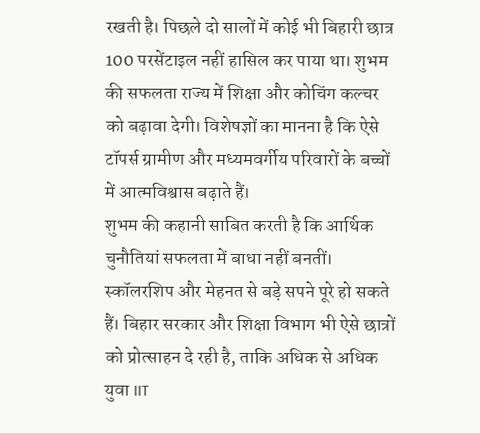रखती है। पिछले दो सालों में कोई भी बिहारी छात्र 100 परसेंटाइल नहीं हासिल कर पाया था। शुभम की सफलता राज्य में शिक्षा और कोचिंग कल्चर को बढ़ावा देगी। विशेषज्ञों का मानना है कि ऐसे टॉपर्स ग्रामीण और मध्यमवर्गीय परिवारों के बच्चों में आत्मविश्वास बढ़ाते हैं।
शुभम की कहानी साबित करती है कि आर्थिक चुनौतियां सफलता में बाधा नहीं बनतीं। स्कॉलरशिप और मेहनत से बड़े सपने पूरे हो सकते हैं। बिहार सरकार और शिक्षा विभाग भी ऐसे छात्रों को प्रोत्साहन दे रही है, ताकि अधिक से अधिक युवा IIT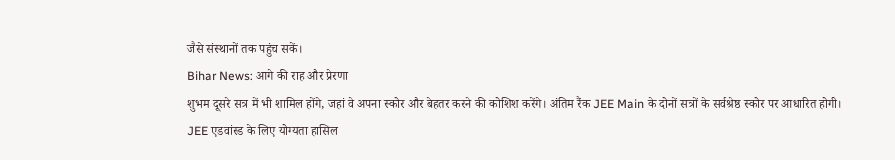जैसे संस्थानों तक पहुंच सकें।
Bihar News: आगे की राह और प्रेरणा
शुभम दूसरे सत्र में भी शामिल होंगे, जहां वे अपना स्कोर और बेहतर करने की कोशिश करेंगे। अंतिम रैंक JEE Main के दोनों सत्रों के सर्वश्रेष्ठ स्कोर पर आधारित होगी। JEE एडवांस्ड के लिए योग्यता हासिल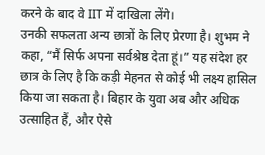करने के बाद वे IIT में दाखिला लेंगे।
उनकी सफलता अन्य छात्रों के लिए प्रेरणा है। शुभम ने कहा, “मैं सिर्फ अपना सर्वश्रेष्ठ देता हूं।” यह संदेश हर छात्र के लिए है कि कड़ी मेहनत से कोई भी लक्ष्य हासिल किया जा सकता है। बिहार के युवा अब और अधिक उत्साहित हैं, और ऐसे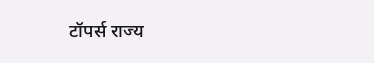टॉपर्स राज्य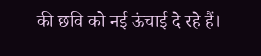की छवि को नई ऊंचाई दे रहे हैं।